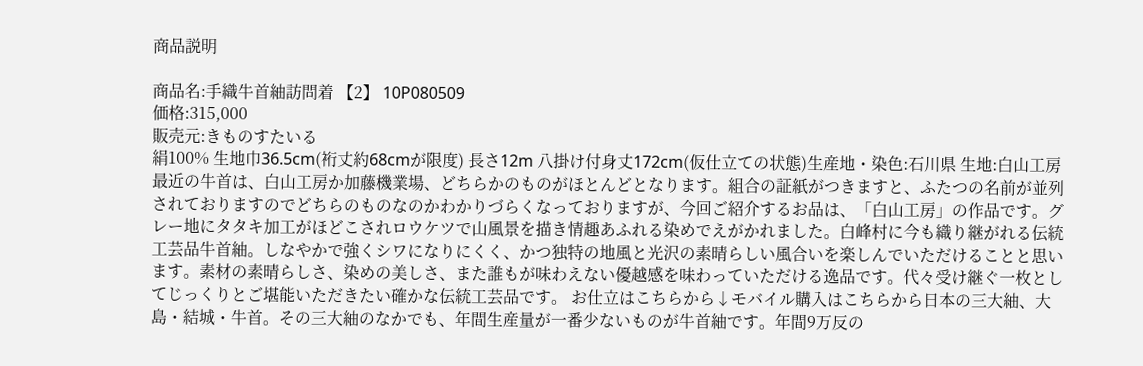商品説明

商品名:手織牛首紬訪問着 【2】 10P080509
価格:315,000
販売元:きものすたいる
絹100% 生地巾36.5cm(裄丈約68cmが限度) 長さ12m 八掛け付身丈172cm(仮仕立ての状態)生産地・染色:石川県 生地:白山工房最近の牛首は、白山工房か加藤機業場、どちらかのものがほとんどとなります。組合の証紙がつきますと、ふたつの名前が並列されておりますのでどちらのものなのかわかりづらくなっておりますが、今回ご紹介するお品は、「白山工房」の作品です。グレー地にタタキ加工がほどこされロウケツで山風景を描き情趣あふれる染めでえがかれました。白峰村に今も織り継がれる伝統工芸品牛首紬。しなやかで強くシワになりにくく、かつ独特の地風と光沢の素晴らしい風合いを楽しんでいただけることと思います。素材の素晴らしさ、染めの美しさ、また誰もが味わえない優越感を味わっていただける逸品です。代々受け継ぐ一枚としてじっくりとご堪能いただきたい確かな伝統工芸品です。 お仕立はこちらから↓モバイル購入はこちらから日本の三大紬、大島・結城・牛首。その三大紬のなかでも、年間生産量が一番少ないものが牛首紬です。年間9万反の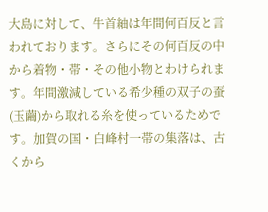大島に対して、牛首紬は年間何百反と言われております。さらにその何百反の中から着物・帯・その他小物とわけられます。年間激減している希少種の双子の蚕(玉繭)から取れる糸を使っているためです。加賀の国・白峰村一帯の集落は、古くから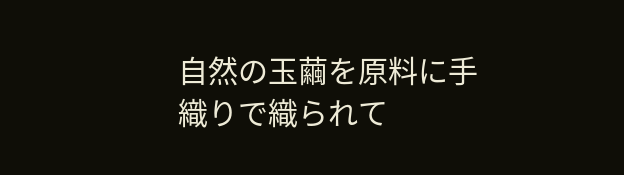自然の玉繭を原料に手織りで織られて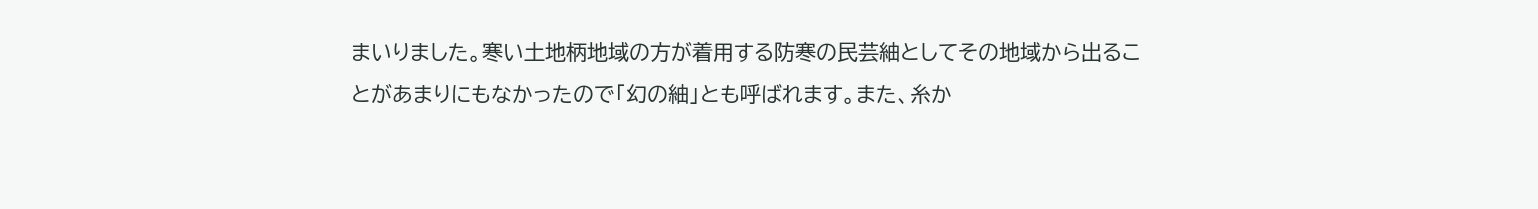まいりました。寒い土地柄地域の方が着用する防寒の民芸紬としてその地域から出ることがあまりにもなかったので「幻の紬」とも呼ばれます。また、糸か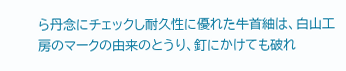ら丹念にチェックし耐久性に優れた牛首紬は、白山工房のマークの由来のとうり、釘にかけても破れ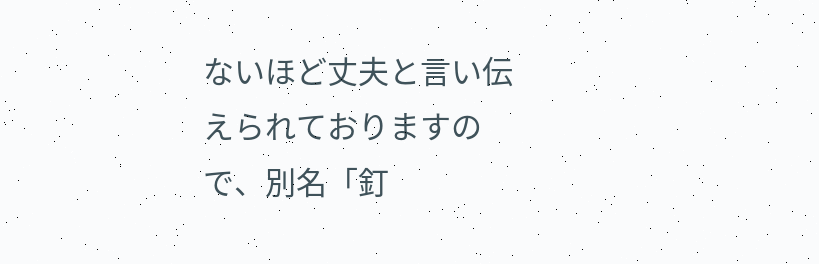ないほど丈夫と言い伝えられておりますので、別名「釘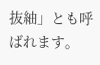抜紬」とも呼ばれます。